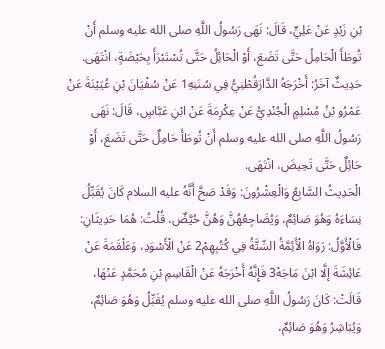بْنِ زَيْدٍ عَنْ عَلِيٍّ، قَالَ: نَهَى رَسُولُ اللَّهِ صلى الله عليه وسلم أَنْ تُوطَأَ الْحَامِلُ حَتَّى تَضَعَ، أَوْ الْحَائِلُ حَتَّى تُسْتَبْرَأَ بِحَيْضَةٍ، انْتَهَى.
حَدِيثٌ آخَرُ: أَخْرَجَهُ الدَّارَقُطْنِيُّ فِي سُنَنِهِ1 عَنْ سُفْيَانَ بْنِ عُيَيْنَةَ عَنْ عَمْرُو بْنُ مُسْلِمٍ الْجُنْدِيُّ عَنْ عِكْرِمَةَ عَنْ ابْنِ عَبَّاسٍ، قَالَ: نَهَى رَسُولُ اللَّهِ صلى الله عليه وسلم أَنْ تُوطَأَ حَامِلٌ حَتَّى تَضَعَ، أَوْ حَائِلٌ حَتَّى تَحِيضَ، انْتَهَى.
الْحَدِيثُ السَّابِعُ وَالْعِشْرُونَ: وَقَدْ صَحَّ أَنَّهُ عليه السلام كَانَ يُقَبِّلُ نِسَاءَهُ وَهُوَ صَائِمٌ، وَيُضَاجِعُهُنَّ وَهُنَّ حُيَّضٌ، قُلْتُ: هُمَا حَدِيثَانِ: فَالْأَوَّلُ: رَوَاهُ الْأَئِمَّةُ السِّتَّةُ فِي كُتُبِهِمْ2 عَنْ الْأَسْوَدِ، وَعَلْقَمَةَ عَنْ عَائِشَةَ إلَّا ابْنَ مَاجَهْ3 فَإِنَّهُ أَخْرَجَهُ عَنْ الْقَاسِمِ بْنِ مُحَمَّدٍ عَنْهَا، قَالَتْ: كَانَ رَسُولُ اللَّهِ صلى الله عليه وسلم يُقَبِّلُ وَهُوَ صَائِمٌ، وَيُبَاشِرُ وَهُوَ صَائِمٌ،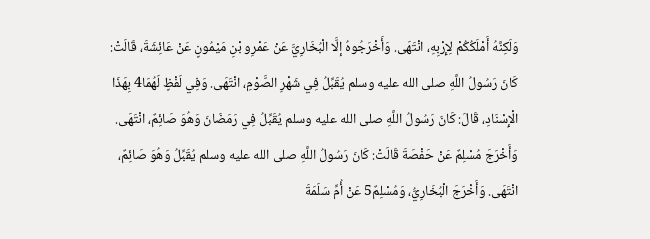وَلَكِنَّهُ أَمْلَكُكُمْ لِإِرْبِهِ، انْتَهَى. وَأَخْرَجُوهُ إلَّا الْبُخَارِيَّ عَنْ عَمْرِو بْنِ مَيْمُونٍ عَنْ عَائِشَةَ، قَالَتْ: كَانَ رَسُولُ اللَّهِ صلى الله عليه وسلم يُقَبِّلُ فِي شَهْرِ الصَّوْمِ، انْتَهَى. وَفِي لَفْظٍ لَهُمَا4 بِهَذَا الْإِسْنَادِ، قَالَ: كَانَ رَسُولُ اللَّهِ صلى الله عليه وسلم يُقَبِّلُ فِي رَمَضَانَ وَهُوَ صَائِمٌ، انْتَهَى. وَأَخْرَجَ مُسْلِمٌ عَنْ حَفْصَةَ قَالَتْ: كَانَ رَسُولُ اللَّهِ صلى الله عليه وسلم يُقَبِّلُ وَهُوَ صَائِمٌ، انْتَهَى. وَأَخْرَجَ الْبُخَارِيُّ، وَمُسْلِمٌ5 عَنْ أُمِّ سَلَمَةَ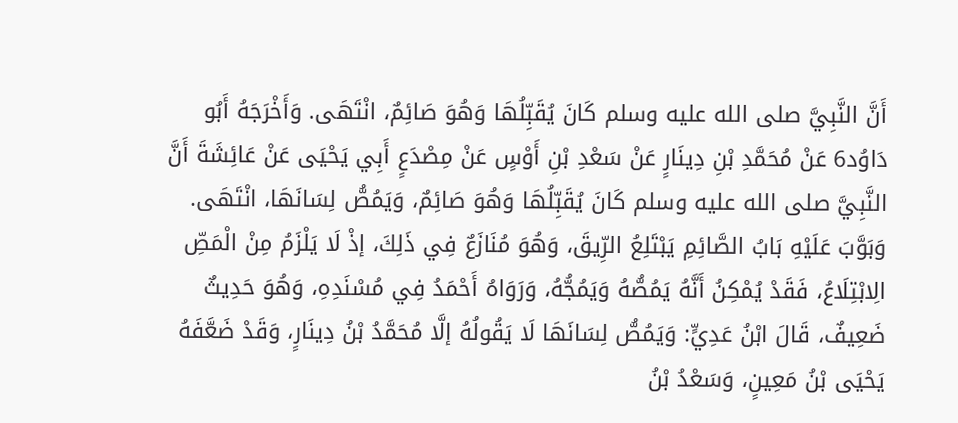أَنَّ النَّبِيَّ صلى الله عليه وسلم كَانَ يُقَبِّلُهَا وَهُوَ صَائِمٌ، انْتَهَى. وَأَخْرَجَهُ أَبُو دَاوُد6 عَنْ مُحَمَّدِ بْنِ دِينَارٍ عَنْ سَعْدِ بْنِ أَوْسٍ عَنْ مِصْدَعٍ أَبِي يَحْيَى عَنْ عَائِشَةَ أَنَّ النَّبِيَّ صلى الله عليه وسلم كَانَ يُقَبِّلُهَا وَهُوَ صَائِمٌ، وَيَمُصُّ لِسَانَهَا، انْتَهَى. وَبَوَّبَ عَلَيْهِ بَابُ الصَّائِمِ يَبْتَلِعُ الرِّيقَ، وَهُوَ مُنَازَعٌ فِي ذَلِكَ، إذْ لَا يَلْزَمُ مِنْ الْمَصِّ الِابْتِلَاعُ، فَقَدْ يُمْكِنُ أَنَّهُ يَمُصُّهُ وَيَمُجُّهُ، وَرَوَاهُ أَحْمَدُ فِي مُسْنَدِهِ، وَهُوَ حَدِيثٌ ضَعِيفٌ، قَالَ ابْنُ عَدِيٍّ: وَيَمُصُّ لِسَانَهَا لَا يَقُولُهُ إلَّا مُحَمَّدُ بْنُ دِينَارٍ، وَقَدْ ضَعَّفَهُ يَحْيَى بْنُ مَعِينٍ، وَسَعْدُ بْنُ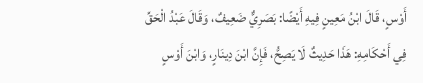أَوْسٍ، قَالَ ابْنُ مَعِينٍ فِيهِ أَيْضًا: بَصَرِيٌّ ضَعِيفٌ، وَقَالَ عَبْدُ الْحَقِّ فِي أَحْكَامِهِ: هَذَا حَدِيثٌ لَا يَصِحُّ، فَإِنَّ ابْنَ دِينَارٍ، وَابْنَ أَوْسٍ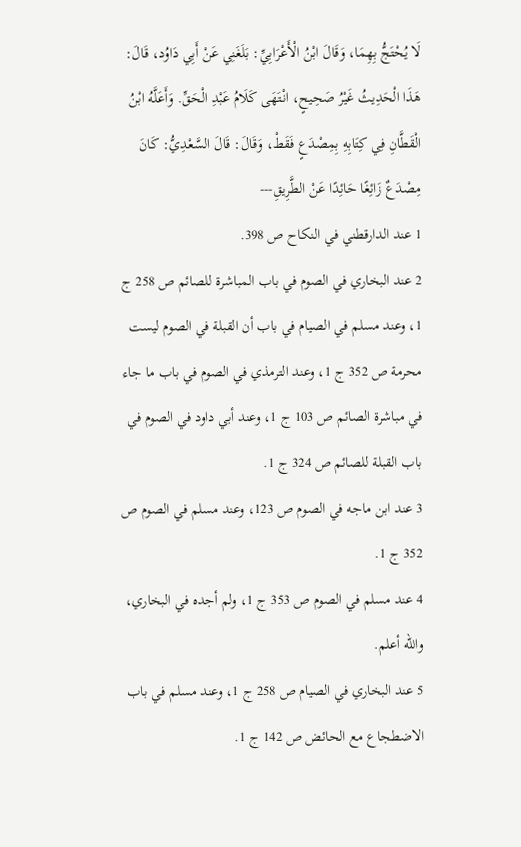لَا يُحْتَجُّ بِهِمَا، وَقَالَ ابْنُ الْأَعْرَابِيِّ: بَلَغَنِي عَنْ أَبِي دَاوُد، قَالَ: هَذَا الْحَدِيثُ غَيْرُ صَحِيحٍ، انْتَهَى كَلَامُ عَبْدِ الْحَقِّ. وَأَعَلَّهُ ابْنُ الْقَطَّانِ فِي كِتَابِهِ بِمِصْدَعٍ فَقَطْ، وَقَالَ: قَالَ السَّعْدِيُّ: كَانَ مِصْدَعٌ زَائِغًا حَائِدًا عَنْ الطَّرِيقِ---
1 عند الدارقطني في النكاح ص 398.
2 عند البخاري في الصوم في باب المباشرة للصائم ص 258 ج 1، وعند مسلم في الصيام في باب أن القبلة في الصوم ليست محرمة ص 352 ج 1، وعند الترمذي في الصوم في باب ما جاء في مباشرة الصائم ص 103 ج 1، وعند أبي داود في الصوم في باب القبلة للصائم ص 324 ج 1.
3 عند ابن ماجه في الصوم ص 123، وعند مسلم في الصوم ص 352 ج 1.
4 عند مسلم في الصوم ص 353 ج 1، ولم أجده في البخاري، والله أعلم.
5 عند البخاري في الصيام ص 258 ج 1، وعند مسلم في باب الاضطجاع مع الحائض ص 142 ج 1.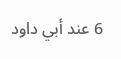6 عند أبي داود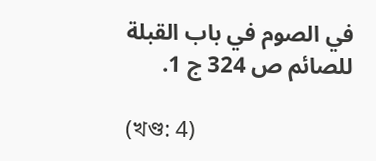في الصوم في باب القبلة للصائم ص 324 ج 1.

(খণ্ড: 4)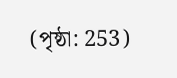(পৃষ্ঠা: 253)